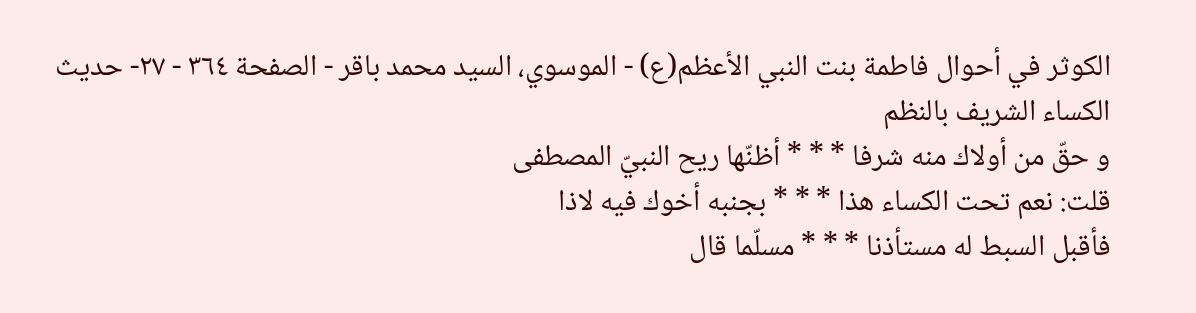الكوثر في أحوال فاطمة بنت النبي الأعظم(ع) - الموسوي، السيد محمد باقر - الصفحة ٣٦٤ - ٢٧- حديث الكساء الشريف بالنظم
و حقّ من أولاك منه شرفا * * * أظنّها ريح النبيّ المصطفى
قلت: نعم تحت الكساء هذا * * * بجنبه أخوك فيه لاذا
فأقبل السبط له مستأذنا * * * مسلّما قال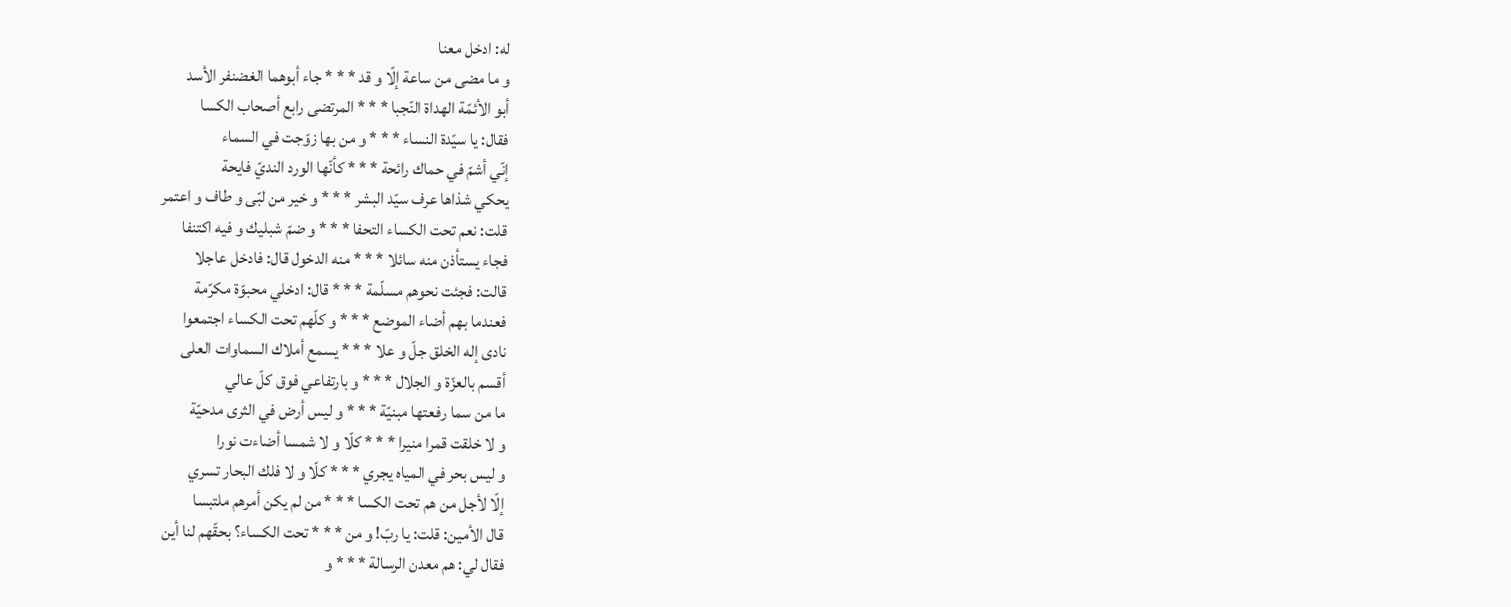له: ادخل معنا
و ما مضى من ساعة إلّا و قد * * * جاء أبوهما الغضنفر الأسد
أبو الأئمّة الهداة النّجبا * * * المرتضى رابع أصحاب الكسا
فقال: يا سيّدة النساء * * * و من بها زوّجت في السماء
إنّي أشمّ في حماك رائحة * * * كأنّها الورد النديّ فايحة
يحكي شذاها عرف سيّد البشر * * * و خير من لبّى و طاف و اعتمر
قلت: نعم تحت الكساء التحفا * * * و ضمّ شبليك و فيه اكتنفا
فجاء يستأذن منه سائلا * * * منه الدخول قال: فادخل عاجلا
قالت: فجئت نحوهم مسلّمة * * * قال: ادخلي محبوّة مكرّمة
فعندما بهم أضاء الموضع * * * و كلّهم تحت الكساء اجتمعوا
نادى إله الخلق جلّ و علا * * * يسمع أملاك السماوات العلى
أقسم بالعزّة و الجلال * * * و بارتفاعي فوق كلّ عالي
ما من سما رفعتها مبنيّة * * * و ليس أرض في الثرى مدحيّة
و لا خلقت قمرا منيرا * * * كلّا و لا شمسا أضاءت نورا
و ليس بحر في المياه يجري * * * كلّا و لا فلك البحار تسري
إلّا لأجل من هم تحت الكسا * * * من لم يكن أمرهم ملتبسا
قال الأمين: قلت: يا ربّ! و من * * * تحت الكساء؟ بحقّهم لنا أين
فقال لي: هم معدن الرسالة * * * و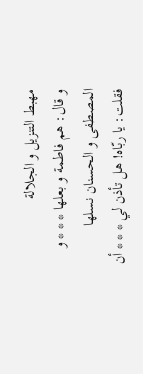مهبط التنزيل و الجلالة
و قال: هم فاطمة و بعلها * * * و المصطفى و الحسنان نسلها
فقلت: يا ربّاه! هل تأذن لي * * * أن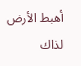أهبط الأرض لذاك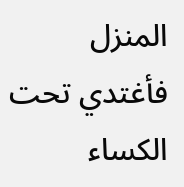المنزل
فأغتدي تحت الكساء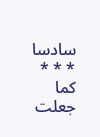سادسا * * * كما جعلت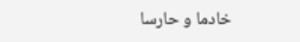خادما و حارسا